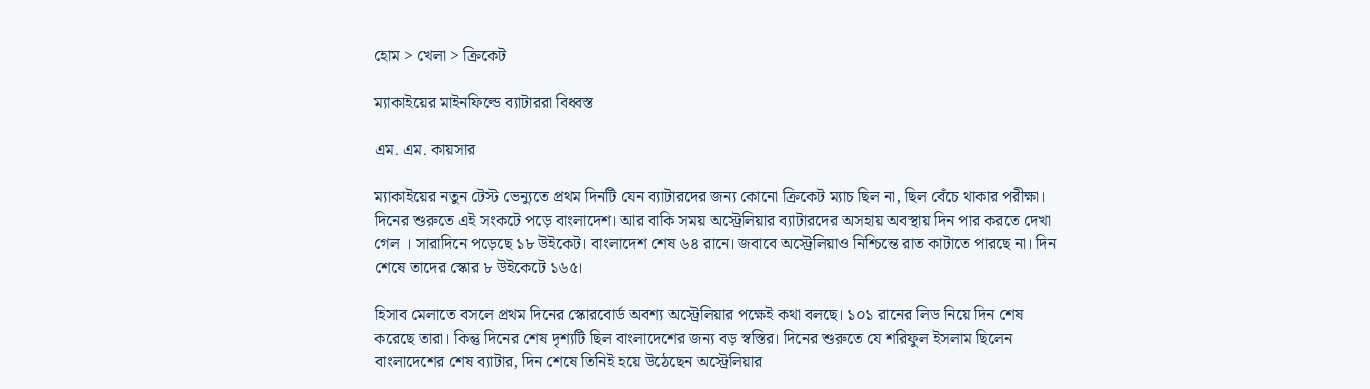হোম > খেলা > ক্রিকেট

ম্যাকাইয়ের মাইনফিল্ডে ব্যাটাররা বিধ্বস্ত

এম. এম. কায়সার

ম্যাকাইয়ের নতুন টেস্ট ভেন্যুতে প্রথম দিনটি যেন ব্যাটারদের জন্য কোনো ক্রিকেট ম্যাচ ছিল না, ছিল বেঁচে থাকার পরীক্ষা। দিনের শুরুতে এই সংকটে পড়ে বাংলাদেশ। আর বাকি সময় অস্ট্রেলিয়ার ব্যাটারদের অসহায় অবস্থায় দিন পার করতে দেখা গেল । সারাদিনে পড়েছে ১৮ উইকেট। বাংলাদেশ শেষ ৬৪ রানে। জবাবে অস্ট্রেলিয়াও নিশ্চিন্তে রাত কাটাতে পারছে না। দিন শেষে তাদের স্কোর ৮ উইকেটে ১৬৫।

হিসাব মেলাতে বসলে প্রথম দিনের স্কোরবোর্ড অবশ্য অস্ট্রেলিয়ার পক্ষেই কথা বলছে। ১০১ রানের লিড নিয়ে দিন শেষ করেছে তারা। কিন্তু দিনের শেষ দৃশ্যটি ছিল বাংলাদেশের জন্য বড় স্বস্তির। দিনের শুরুতে যে শরিফুল ইসলাম ছিলেন বাংলাদেশের শেষ ব্যাটার, দিন শেষে তিনিই হয়ে উঠেছেন অস্ট্রেলিয়ার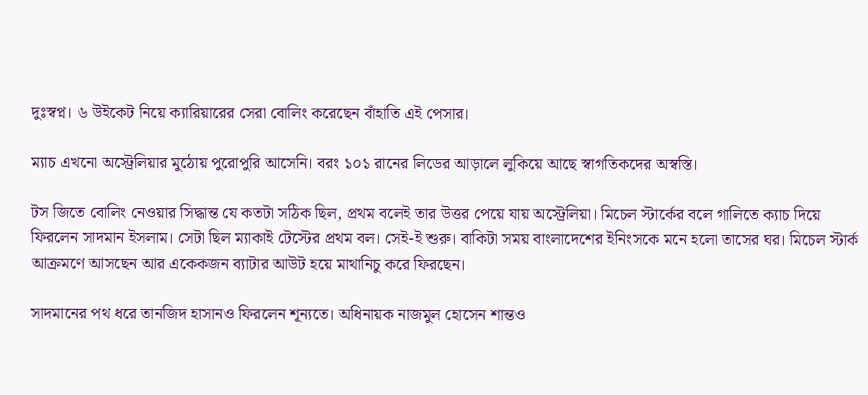দুঃস্বপ্ন। ৬ উইকেট নিয়ে ক্যারিয়ারের সেরা বোলিং করেছেন বাঁহাতি এই পেসার।

ম্যাচ এখনো অস্ট্রেলিয়ার মুঠোয় পুরোপুরি আসেনি। বরং ১০১ রানের লিডের আড়ালে লুকিয়ে আছে স্বাগতিকদের অস্বস্তি।

টস জিতে বোলিং নেওয়ার সিদ্ধান্ত যে কতটা সঠিক ছিল, প্রথম বলেই তার উত্তর পেয়ে যায় অস্ট্রেলিয়া। মিচেল স্টার্কের বলে গালিতে ক্যাচ দিয়ে ফিরলেন সাদমান ইসলাম। সেটা ছিল ম্যাকাই টেস্টের প্রথম বল। সেই-ই শুরু। বাকিটা সময় বাংলাদেশের ইনিংসকে মনে হলো তাসের ঘর। মিচেল স্টার্ক আক্রমণে আসছেন আর একেকজন ব্যাটার আউট হয়ে মাথানিচু করে ফিরছেন।

সাদমানের পথ ধরে তানজিদ হাসানও ফিরলেন শূন্যতে। অধিনায়ক নাজমুল হোসেন শান্তও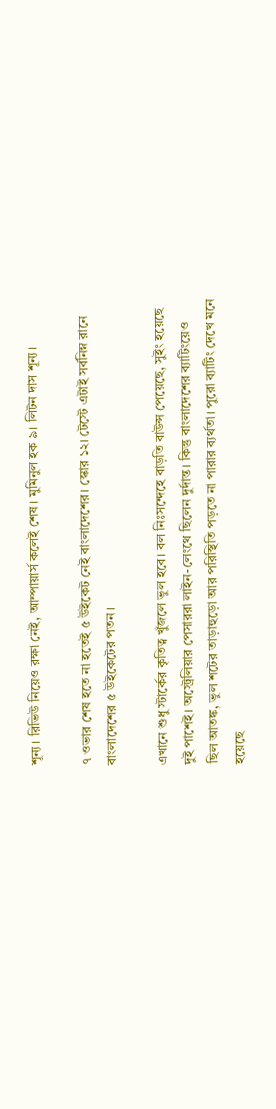শূন্য। রিভিউ নিয়েও রক্ষা নেই, আম্পায়ার্স কলেই শেষ। মুমিনুল হক ৯। লিটন দাস শূন্য।

৭ ওভার শেষ হতে না হতেই ৫ উইকেট নেই বাংলাদেশের। স্কোর ১২। টেস্টে এটাই সর্বনিম্ন রানে বাংলাদেশের ৫ উইকেটের পতন।

এখানে শুধু স্টার্কের কৃতিত্ব খুঁজলে ভুল হবে। বল নিঃসন্দেহে বাড়তি বাউন্স পেয়েছে, সুইং হয়েছে দুই পাশেই। অস্ট্রেলিয়ার পেসাররা লাইন-লেংথে ছিলেন দুর্দান্ত। কিন্তু বাংলাদেশের ব্যাটিংয়েও ছিল আতঙ্ক, ভুল শটের তাড়াহুড়ো আর পরিস্থিতি পড়তে না পারার ব্যর্থতা। পুরো ব্যাটিং দেখে মনে হয়েছে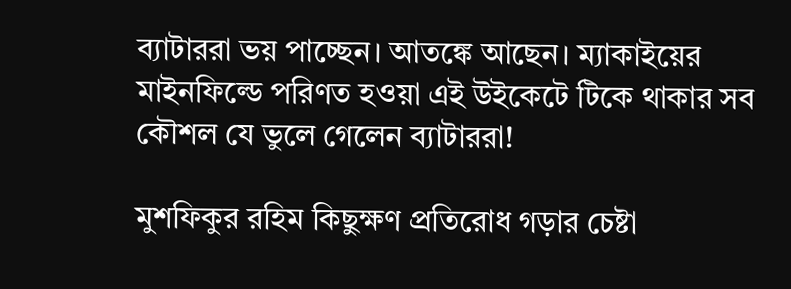ব্যাটাররা ভয় পাচ্ছেন। আতঙ্কে আছেন। ম্যাকাইয়ের মাইনফিল্ডে পরিণত হওয়া এই উইকেটে টিকে থাকার সব কৌশল যে ভুলে গেলেন ব্যাটাররা!

মুশফিকুর রহিম কিছুক্ষণ প্রতিরোধ গড়ার চেষ্টা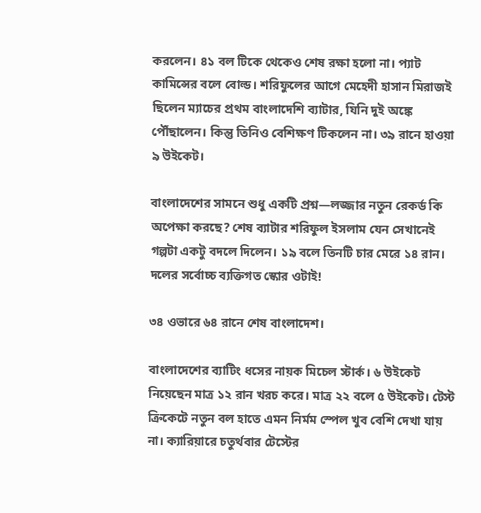করলেন। ৪১ বল টিকে থেকেও শেষ রক্ষা হলো না। প্যাট কামিন্সের বলে বোল্ড। শরিফুলের আগে মেহেদী হাসান মিরাজই ছিলেন ম্যাচের প্রথম বাংলাদেশি ব্যাটার, যিনি দুই অঙ্কে পৌঁছালেন। কিন্তু তিনিও বেশিক্ষণ টিকলেন না। ৩৯ রানে হাওয়া ৯ উইকেট।

বাংলাদেশের সামনে শুধু একটি প্রশ্ন—লজ্জার নতুন রেকর্ড কি অপেক্ষা করছে? শেষ ব্যাটার শরিফুল ইসলাম যেন সেখানেই গল্পটা একটু বদলে দিলেন। ১৯ বলে তিনটি চার মেরে ১৪ রান। দলের সর্বোচ্চ ব্যক্তিগত স্কোর ওটাই!

৩৪ ওভারে ৬৪ রানে শেষ বাংলাদেশ।

বাংলাদেশের ব্যাটিং ধসের নায়ক মিচেল স্টার্ক। ৬ উইকেট নিয়েছেন মাত্র ১২ রান খরচ করে। মাত্র ২২ বলে ৫ উইকেট। টেস্ট ক্রিকেটে নতুন বল হাতে এমন নির্মম স্পেল খুব বেশি দেখা যায় না। ক্যারিয়ারে চতুর্থবার টেস্টের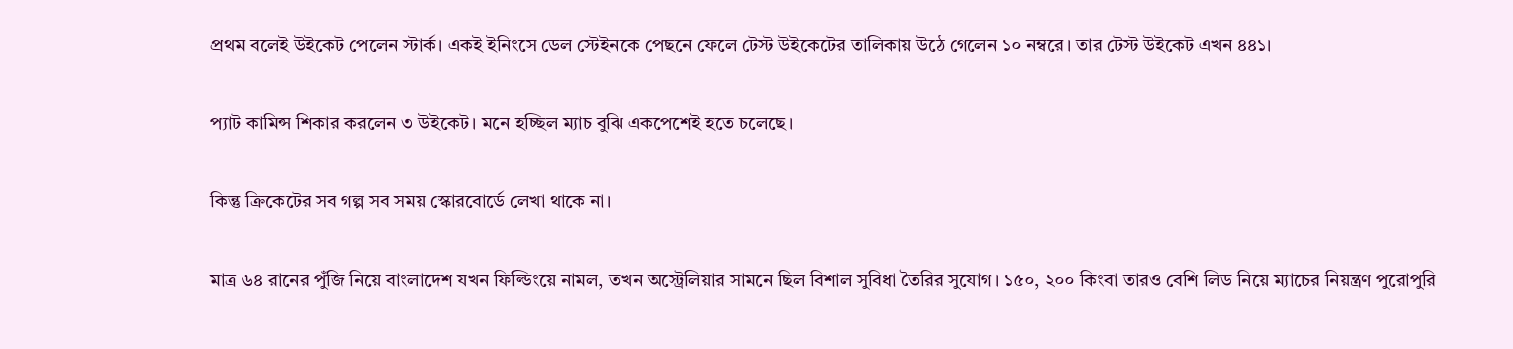প্রথম বলেই উইকেট পেলেন স্টার্ক। একই ইনিংসে ডেল স্টেইনকে পেছনে ফেলে টেস্ট উইকেটের তালিকায় উঠে গেলেন ১০ নম্বরে। তার টেস্ট উইকেট এখন ৪৪১।

প্যাট কামিন্স শিকার করলেন ৩ উইকেট। মনে হচ্ছিল ম্যাচ বুঝি একপেশেই হতে চলেছে।

কিন্তু ক্রিকেটের সব গল্প সব সময় স্কোরবোর্ডে লেখা থাকে না।

মাত্র ৬৪ রানের পুঁজি নিয়ে বাংলাদেশ যখন ফিল্ডিংয়ে নামল, তখন অস্ট্রেলিয়ার সামনে ছিল বিশাল সুবিধা তৈরির সুযোগ। ১৫০, ২০০ কিংবা তারও বেশি লিড নিয়ে ম্যাচের নিয়ন্ত্রণ পুরোপুরি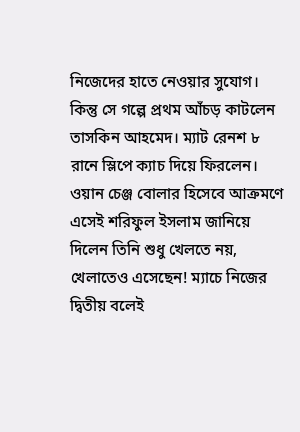নিজেদের হাতে নেওয়ার সুযোগ। কিন্তু সে গল্পে প্রথম আঁচড় কাটলেন তাসকিন আহমেদ। ম্যাট রেনশ ৮ রানে স্লিপে ক্যাচ দিয়ে ফিরলেন। ওয়ান চেঞ্জ বোলার হিসেবে আক্রমণে এসেই শরিফুল ইসলাম জানিয়ে দিলেন তিনি শুধু খেলতে নয়, খেলাতেও এসেছেন! ম্যাচে নিজের দ্বিতীয় বলেই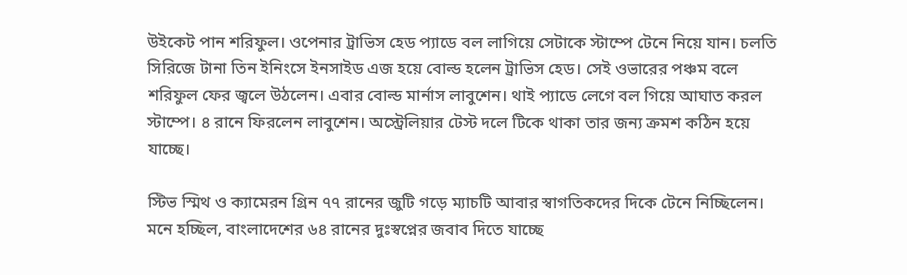উইকেট পান শরিফুল। ওপেনার ট্রাভিস হেড প্যাডে বল লাগিয়ে সেটাকে স্টাম্পে টেনে নিয়ে যান। চলতি সিরিজে টানা তিন ইনিংসে ইনসাইড এজ হয়ে বোল্ড হলেন ট্রাভিস হেড। সেই ওভারের পঞ্চম বলে শরিফুল ফের জ্বলে উঠলেন। এবার বোল্ড মার্নাস লাবুশেন। থাই প্যাডে লেগে বল গিয়ে আঘাত করল স্টাম্পে। ৪ রানে ফিরলেন লাবুশেন। অস্ট্রেলিয়ার টেস্ট দলে টিকে থাকা তার জন্য ক্রমশ কঠিন হয়ে যাচ্ছে।

স্টিভ স্মিথ ও ক্যামেরন গ্রিন ৭৭ রানের জুটি গড়ে ম্যাচটি আবার স্বাগতিকদের দিকে টেনে নিচ্ছিলেন। মনে হচ্ছিল, বাংলাদেশের ৬৪ রানের দুঃস্বপ্নের জবাব দিতে যাচ্ছে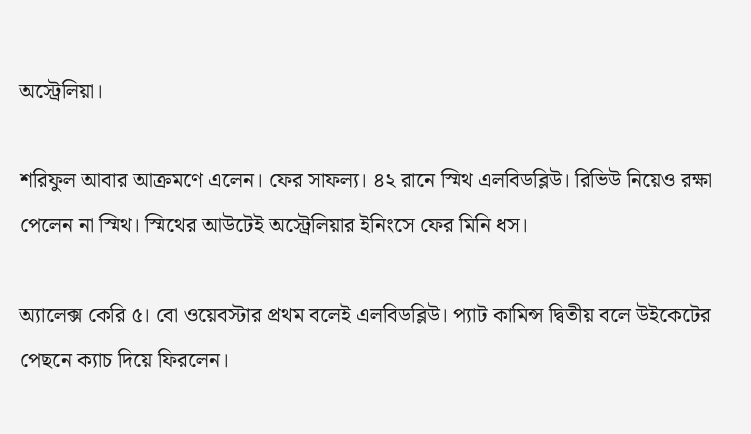অস্ট্রেলিয়া।

শরিফুল আবার আক্রমণে এলেন। ফের সাফল্য। ৪২ রানে স্মিথ এলবিডব্লিউ। রিভিউ নিয়েও রক্ষা পেলেন না স্মিথ। স্মিথের আউটেই অস্ট্রেলিয়ার ইনিংসে ফের মিনি ধস।

অ্যালেক্স কেরি ৫। বো ওয়েবস্টার প্রথম বলেই এলবিডব্লিউ। প্যাট কামিন্স দ্বিতীয় বলে উইকেটের পেছনে ক্যাচ দিয়ে ফিরলেন।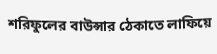শরিফুলের বাউন্সার ঠেকাতে লাফিয়ে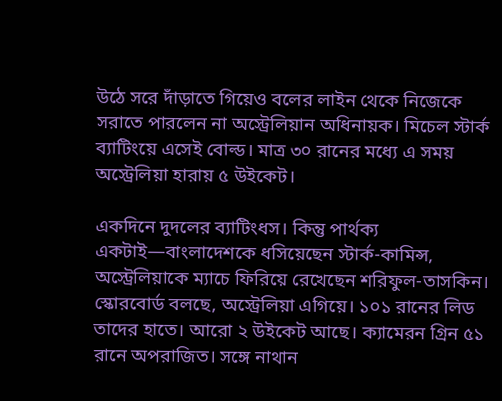উঠে সরে দাঁড়াতে গিয়েও বলের লাইন থেকে নিজেকে সরাতে পারলেন না অস্ট্রেলিয়ান অধিনায়ক। মিচেল স্টার্ক ব্যাটিংয়ে এসেই বোল্ড। মাত্র ৩০ রানের মধ্যে এ সময় অস্ট্রেলিয়া হারায় ৫ উইকেট।

একদিনে দুদলের ব্যাটিংধস। কিন্তু পার্থক্য একটাই—বাংলাদেশকে ধসিয়েছেন স্টার্ক-কামিন্স, অস্ট্রেলিয়াকে ম্যাচে ফিরিয়ে রেখেছেন শরিফুল-তাসকিন। স্কোরবোর্ড বলছে, অস্ট্রেলিয়া এগিয়ে। ১০১ রানের লিড তাদের হাতে। আরো ২ উইকেট আছে। ক্যামেরন গ্রিন ৫১ রানে অপরাজিত। সঙ্গে নাথান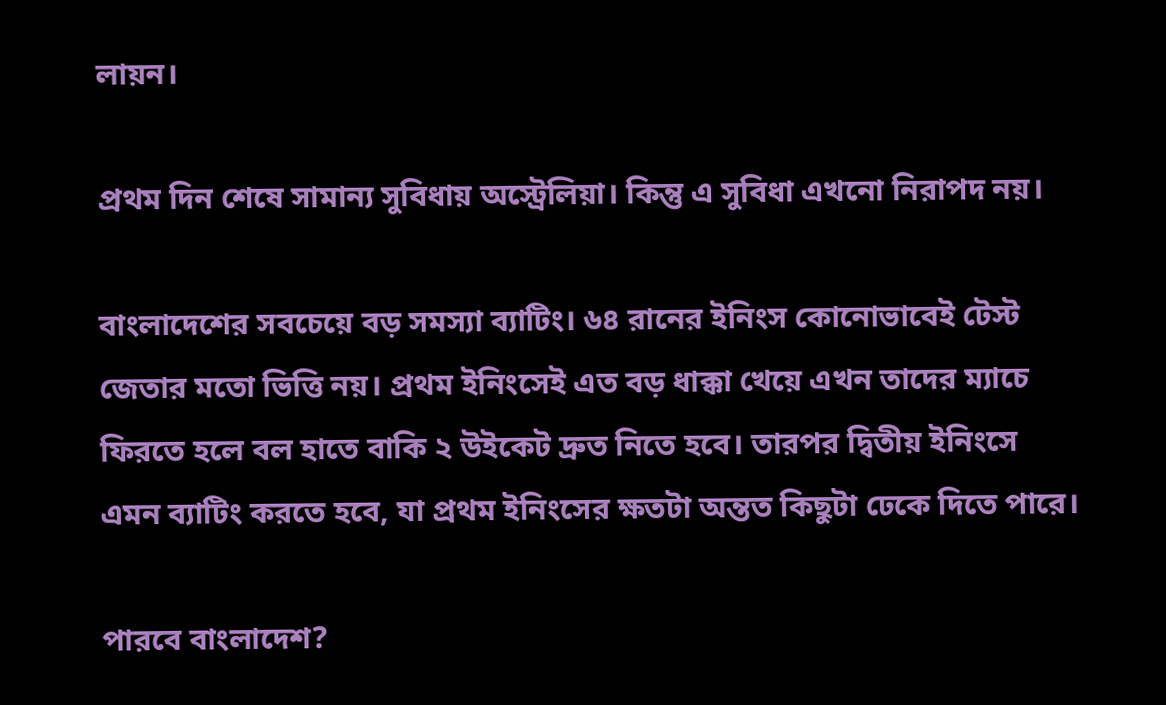লায়ন।

প্রথম দিন শেষে সামান্য সুবিধায় অস্ট্রেলিয়া। কিন্তু এ সুবিধা এখনো নিরাপদ নয়।

বাংলাদেশের সবচেয়ে বড় সমস্যা ব্যাটিং। ৬৪ রানের ইনিংস কোনোভাবেই টেস্ট জেতার মতো ভিত্তি নয়। প্রথম ইনিংসেই এত বড় ধাক্কা খেয়ে এখন তাদের ম্যাচে ফিরতে হলে বল হাতে বাকি ২ উইকেট দ্রুত নিতে হবে। তারপর দ্বিতীয় ইনিংসে এমন ব্যাটিং করতে হবে, যা প্রথম ইনিংসের ক্ষতটা অন্তত কিছুটা ঢেকে দিতে পারে।

পারবে বাংলাদেশ?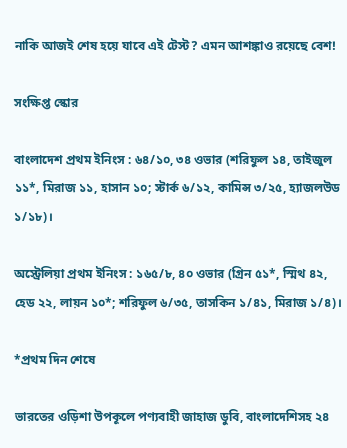নাকি আজই শেষ হয়ে যাবে এই টেস্ট? এমন আশঙ্কাও রয়েছে বেশ!

সংক্ষিপ্ত স্কোর

বাংলাদেশ প্রথম ইনিংস : ৬৪/১০, ৩৪ ওভার (শরিফুল ১৪, তাইজুল ১১*, মিরাজ ১১, হাসান ১০; স্টার্ক ৬/১২, কামিন্স ৩/২৫, হ্যাজলউড ১/১৮)।

অস্ট্রেলিয়া প্রথম ইনিংস : ১৬৫/৮, ৪০ ওভার (গ্রিন ৫১*, স্মিথ ৪২, হেড ২২, লায়ন ১০*; শরিফুল ৬/৩৫, তাসকিন ১/৪১, মিরাজ ১/৪)।

*প্রথম দিন শেষে

ভারতের ওড়িশা উপকূলে পণ্যবাহী জাহাজ ডুবি, বাংলাদেশিসহ ২৪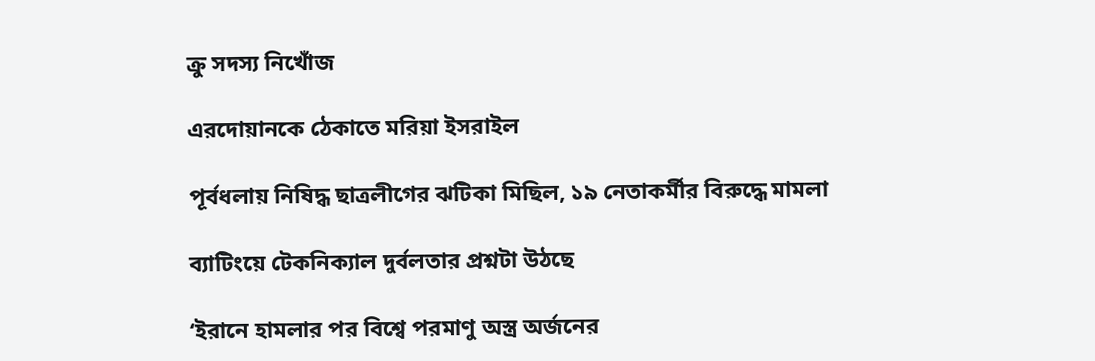ক্রু সদস্য নিখোঁজ

এরদোয়ানকে ঠেকাতে মরিয়া ইসরাইল

পূর্বধলায় নিষিদ্ধ ছাত্রলীগের ঝটিকা মিছিল, ১৯ নেতাকর্মীর বিরুদ্ধে মামলা

ব্যাটিংয়ে টেকনিক্যাল দুর্বলতার প্রশ্নটা উঠছে

‘ইরানে হামলার পর বিশ্বে পরমাণু অস্ত্র অর্জনের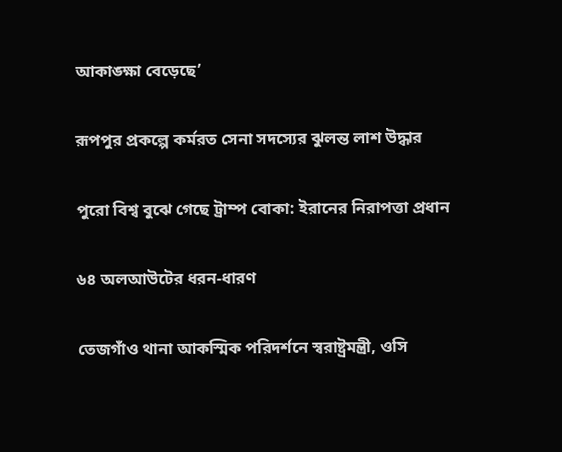আকাঙ্ক্ষা বেড়েছে’

রূপপুর প্রকল্পে কর্মরত সেনা সদস্যের ঝুলন্ত লাশ উদ্ধার

পুরো বিশ্ব বুঝে গেছে ট্রাম্প বোকা: ইরানের নিরাপত্তা প্রধান

৬৪ অলআউটের ধরন-ধারণ

তেজগাঁও থানা আকস্মিক পরিদর্শনে স্বরাষ্ট্রমন্ত্রী, ওসি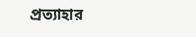প্রত্যাহার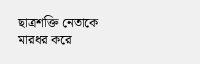ছাত্রশক্তি নেতাকে মারধর করে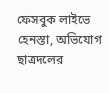ফেসবুক লাইভে হেনস্তা, অভিযোগ ছাত্রদলের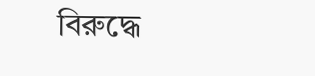বিরুদ্ধে